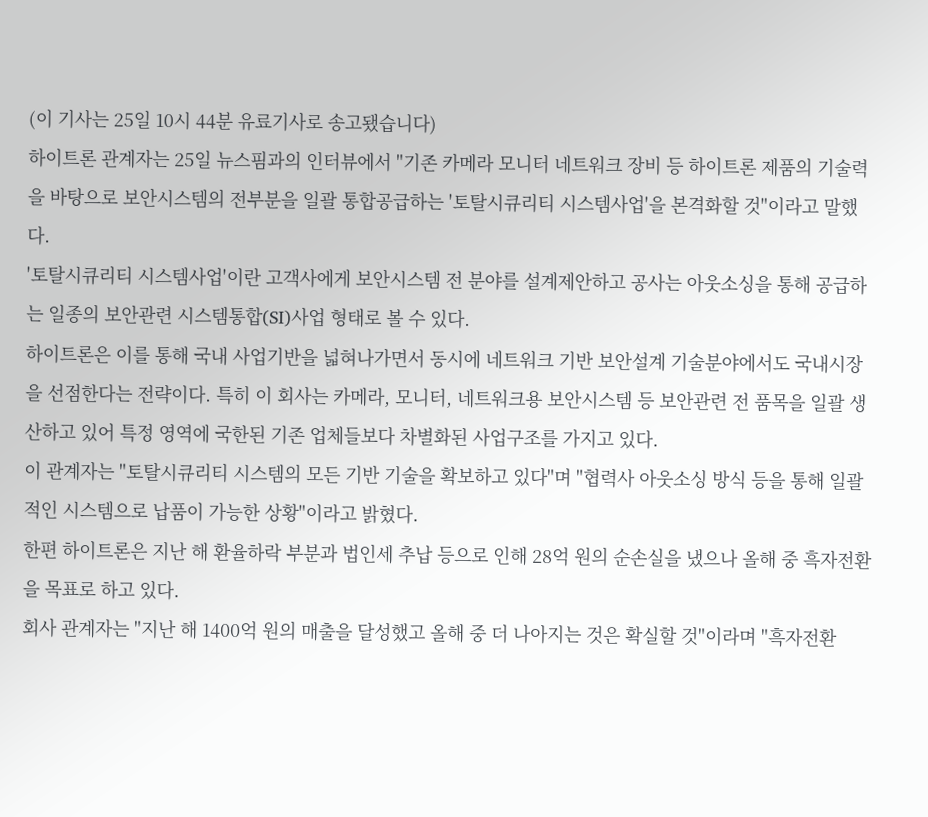(이 기사는 25일 10시 44분 유료기사로 송고됐습니다)
하이트론 관계자는 25일 뉴스핌과의 인터뷰에서 "기존 카메라 모니터 네트워크 장비 등 하이트론 제품의 기술력을 바탕으로 보안시스템의 전부분을 일괄 통합공급하는 '토탈시큐리티 시스템사업'을 본격화할 것"이라고 말했다.
'토탈시큐리티 시스템사업'이란 고객사에게 보안시스템 전 분야를 설계제안하고 공사는 아웃소싱을 통해 공급하는 일종의 보안관련 시스템통합(SI)사업 형태로 볼 수 있다.
하이트론은 이를 통해 국내 사업기반을 넓혀나가면서 동시에 네트워크 기반 보안설계 기술분야에서도 국내시장을 선점한다는 전략이다. 특히 이 회사는 카메라, 모니터, 네트워크용 보안시스템 등 보안관련 전 품목을 일괄 생산하고 있어 특정 영역에 국한된 기존 업체들보다 차별화된 사업구조를 가지고 있다.
이 관계자는 "토탈시큐리티 시스템의 모든 기반 기술을 확보하고 있다"며 "협력사 아웃소싱 방식 등을 통해 일괄적인 시스템으로 납품이 가능한 상황"이라고 밝혔다.
한편 하이트론은 지난 해 환율하락 부분과 법인세 추납 등으로 인해 28억 원의 순손실을 냈으나 올해 중 흑자전환을 목표로 하고 있다.
회사 관계자는 "지난 해 1400억 원의 매출을 달성했고 올해 중 더 나아지는 것은 확실할 것"이라며 "흑자전환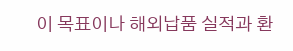이 목표이나 해외납품 실적과 환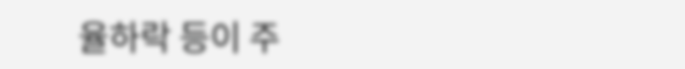율하락 등이 주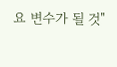요 변수가 될 것"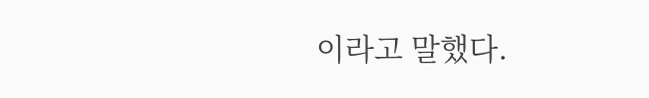이라고 말했다.